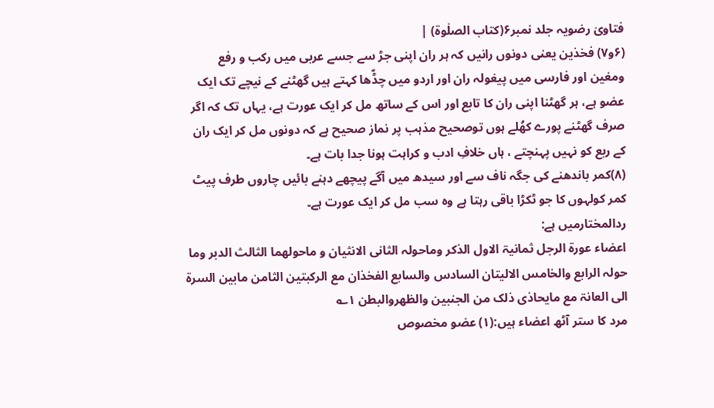فتاویٰ رضویہ جلد نمبر۶(کتاب الصلٰوۃ) |
(۶و۷) فخذین یعنی دونوں رانیں کہ ہر ران اپنی جڑ سے جسے عربی میں رکب و رفع ومغین اور فارسی میں پیغولہ ران اور اردو میں چڈّھا کہتے ہیں گھٹنے کے نیچے تک ایک عضو ہے، ہر گھٹنا اپنی ران کا تابع اور اس کے ساتھ مل کر ایک عورت ہے، یہاں تک کہ اگر صرف گھٹنے پورے کھُلے ہوں توصحیح مذہب پر نماز صحیح ہے کہ دونوں مل کر ایک ران کے ربع کو نہیں پہنچتے ، ہاں خلافِ ادب و کراہت ہونا جدا بات ہے۔
(۸)کمر باندھنے کی جگہ ناف سے اور سیدھ میں آگے پیچھے دہنے بائیں چاروں طرف پیٹ کمر کولہوں کا جو ٹکڑا باقی رہتا ہے وہ سب مل کر ایک عورت ہے۔
ردالمختارمیں ہے:
اعضاء عورۃ الرجل ثمانیۃ الاول الذکر وماحولہ الثانی الانثیان و ماحولھما الثالث الدبر وما حولہ الرابع والخامس الالیتان السادس والسابع الفخذان مع الرکبتین الثامن مابین السرۃ الی العانۃ مع مایحاذی ذلک من الجنبین والظھروالبطن ۱؎
مرد کا ستر آٹھ اعضاء ہیں:(۱) عضو مخصوص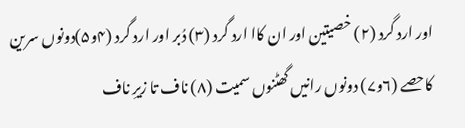اور ارد گرد (۲) خصیتین اور ان کاا ارد گرد (۳) دُبر اور ارد گرد (۴و۵)دونوں سرین کاحصے (۶و۷) دونوں رانیں گھٹنوں سمیت (۸) ناف تا زیرِ ناف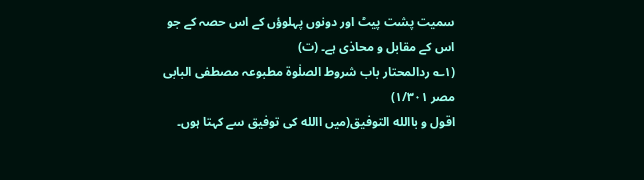سمیت پشت پیٹ اور دونوں پہلوؤں کے اس حصہ کے جو اس کے مقابل و محاذی ہے۔ (ت)
(۱؎ ردالمحتار باب شروط الصلٰوۃ مطبوعہ مصطفی البابی مصر ۱/۳۰۱)
اقول و باالله التوفیق(میں االله کی توفیق سے کہتا ہوں۔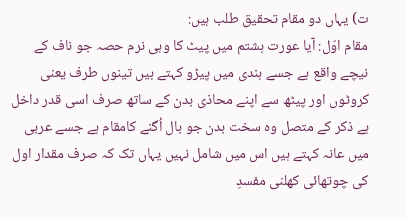ت) یہاں دو مقام تحقیق طلب ہیں:
مقام اوّل: آیا عورت ہشتم میں پیٹ کا وہی نرم حصہ جو ناف کے نیچے واقع ہے جسے ہندی میں پیڑو کہتے ہیں تینوں طرف یعنی کروٹوں اور پیٹھ سے اپنے محاذی بدن کے ساتھ صرف اسی قدر داخل ہے ذکر کے متصل وہ سخت بدن جو بال اُگنے کامقام ہے جسے عربی میں عانہ کہتے ہیں اس میں شامل نہیں یہاں تک کہ صرف مقدار اول کی چوتھائی کھلنی مفسدِ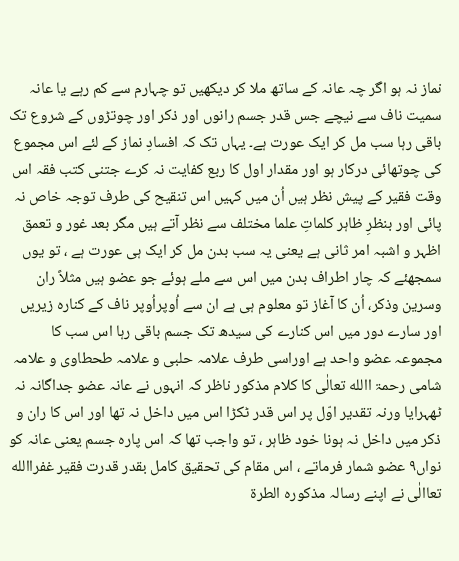نماز نہ ہو اگر چہ عانہ کے ساتھ ملا کر دیکھیں تو چہارم سے کم رہے یا عانہ سمیت ناف سے نیچے جس قدر جسم رانوں اور ذکر اور چوتڑوں کے شروع تک باقی رہا سب مل کر ایک عورت ہے۔ یہاں تک کہ افسادِ نماز کے لئے اس مجموع کی چوتھائی درکار ہو اور مقدار اول کا ربع کفایت نہ کرے جتنی کتب فقہ اس وقت فقیر کے پیش نظر ہیں اُن میں کہیں اس تنقیح کی طرف توجہ خاص نہ پائی اور بنظرِ ظاہر کلماتِ علما مختلف سے نظر آتے ہیں مگر بعد غور و تعمق اظہر و اشبہ امر ثانی ہے یعنی یہ سب بدن مل کر ایک ہی عورت ہے ، تو یوں سمجھئے کہ چار اطراف بدن میں اس سے ملے ہوئے جو عضو ہیں مثلاً ران وسرین وذکر، اُن کا آغاز تو معلوم ہی ہے ان سے اُوپراُوپر ناف کے کنارہ زیریں اور سارے دور میں اس کنارے کی سیدھ تک جسم باقی رہا اس سب کا مجموعہ عضو واحد ہے اوراسی طرف علامہ حلبی و علامہ طحطاوی و علامہ شامی رحمۃ االله تعالٰی کا کلام مذکور ناظر کہ انہوں نے عانہ عضو جداگانہ نہ ٹھہرایا ورنہ تقدیر اوّل پر اس قدر ٹکڑا اس میں داخل نہ تھا اور اس کا ران و ذکر میں داخل نہ ہونا خود ظاہر ، تو واجب تھا کہ اس پارہ جسم یعنی عانہ کو نواں۹ عضو شمار فرماتے ، اس مقام کی تحقیق کامل بقدر قدرت فقیر غفراالله تعاالٰی نے اپنے رسالہ مذکورہ الطرۃ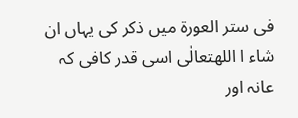فی ستر العورۃ میں ذکر کی یہاں ان شاء ا اللهتعالٰی اسی قدر کافی کہ عانہ اور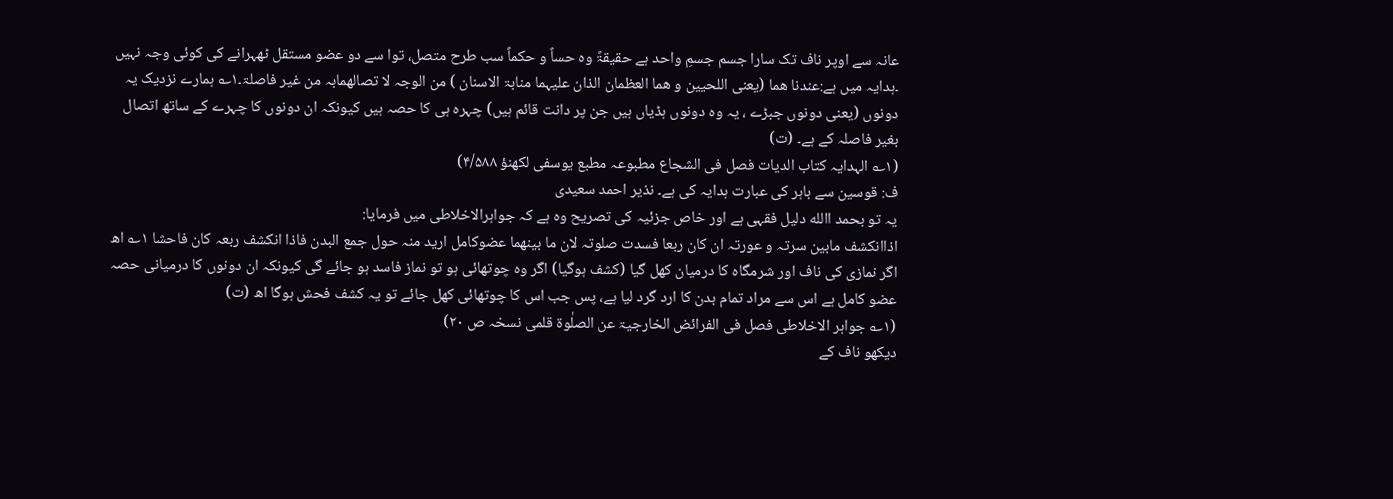عانہ سے اوپر ناف تک سارا جسم جسمِ واحد ہے حقیقۃً وہ حساً و حکماً سب طرح متصل، توا سے دو عضو مستقل ٹھہرانے کی کوئی وجہ نہیں ۔ہدایہ میں ہے:عندنا ھما (یعنی اللحیین و ھما العظمان الذان علیہما منابۃ الاسنان ) من الوجہ لا تصالھمابہ من غیر فاصلۃ۔۱؎ ہمارے نزدیک یہ دونوں (یعنی دونوں جبڑے ، یہ وہ دونوں ہڈیاں ہیں جن پر دانت قائم ہیں) چہرہ ہی کا حصہ ہیں کیونکہ ان دونوں کا چہرے کے ساتھ اتصال بغیر فاصلہ کے ہے۔ (ت)
(۱؎ الہدایہ کتاب الدیات فصل فی الشجاع مطبوعہ مطبع یوسفی لکھنؤ ۴/۵۸۸)
ف: قوسین سے باہر کی عبارت ہدایہ کی ہے۔ نذیر احمد سعیدی
یہ تو بحمد االله دلیل فقہی ہے اور خاص جزئیہ کی تصریح وہ ہے کہ جواہرالاخلاطی میں فرمایا:
اذاانکشف مابین سرتہ و عورتہ ان کان ربعا فسدت صلوتہ لان ما بینھما عضوکامل ارید منہ حول جمع البدن فاذا انکشف ربعہ کان فاحشا ۱؎ اھ
اگر نمازی کی ناف اور شرمگاہ کا درمیان کھل گیا (کشف ہوگیا) اگر وہ چوتھائی ہو تو نماز فاسد ہو جائے گی کیونکہ ان دونوں کا درمیانی حصہ عضو کامل ہے اس سے مراد تمام بدن کا ارد گرد لیا ہے، پس جب اس کا چوتھائی کھل جائے تو یہ کشف فحش ہوگا اھ (ت)
(۱؎ جواہر الاخلاطی فصل فی الفرائض الخارجیۃ عن الصلٰوۃ قلمی نسخہ ص ۲۰)
دیکھو ناف کے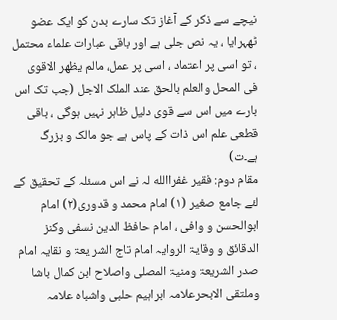نیچے سے ذکر کے آغاز تک سارے بدن کو ایک عضو ٹھہرایا ، یہ نص جلی ہے اور باقی عبارات علماء محتمل ، تو اسی پر اعتماد ، اسی پر عمل، مالم یظھر الاقوی فی المحل والعلم بالحق عند الملک الاجل (جب تک اس بارے میں اس سے قوی دلیل ظاہر نہیں ہوگی ، باقی قطعی علم اس ذات کے پاس ہے جو مالک و بزرگ ہے۔ت)
مقام دوم: فقیر غفراالله لہ نے اس مسئلہ کے تحقیق کے لئے جامع صغیر (۱) امام محمد و قدوری(۲) امام ابوالحسن و وافی ، امام حافظ الدین نسفی وکنز الدقائق و وقایۃ الروایہ امام تاج الشر یعۃ و نقایہ امام صدر الشریعۃ ومنیۃ المصلی واصلاح ابن کمال باشا وملتقی الابحرعلامہ ابراہیم حلبی واشباہ علامہ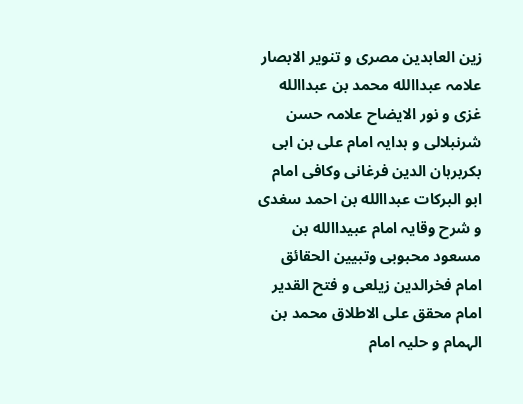زین العابدین مصری و تنویر الابصار علامہ عبداالله محمد بن عبداالله غزی و نور الایضاح علامہ حسن شرنبلالی و ہدایہ امام علی بن ابی بکربرہان الدین فرغانی وکافی امام ابو البرکات عبداالله بن احمد سغدی و شرح وقایہ امام عبیداالله بن مسعود محبوبی وتبیین الحقائق امام فخرالدین زیلعی و فتح القدیر امام محقق علی الاطلاق محمد بن الہمام و حلیہ امام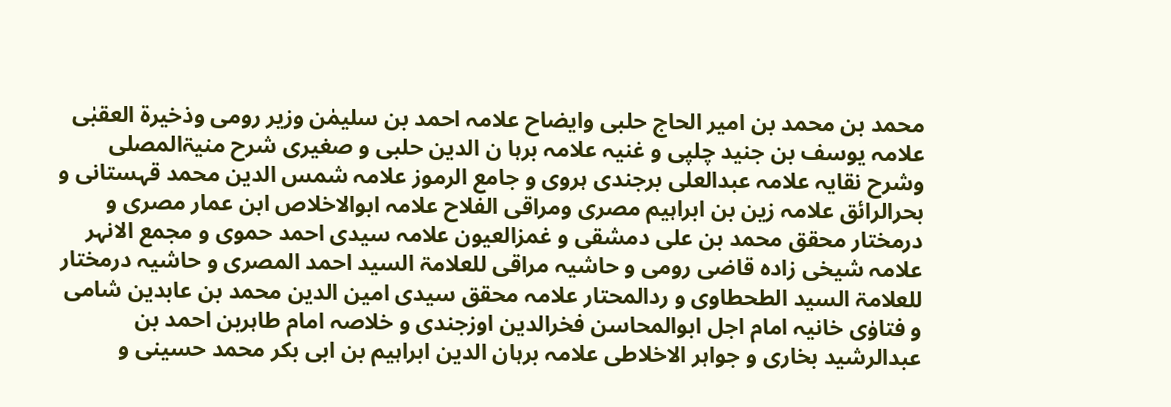محمد بن محمد بن امیر الحاج حلبی وایضاح علامہ احمد بن سلیمٰن وزیر رومی وذخیرۃ العقبٰی علامہ یوسف بن جنید چلپی و غنیہ علامہ برہا ن الدین حلبی و صغیری شرح منیۃالمصلی وشرح نقایہ علامہ عبدالعلی برجندی ہروی و جامع الرموز علامہ شمس الدین محمد قہستانی و بحرالرائق علامہ زین بن ابراہیم مصری ومراقی الفلاح علامہ ابوالاخلاص ابن عمار مصری و درمختار محقق محمد بن علی دمشقی و غمزالعیون علامہ سیدی احمد حموی و مجمع الانہر علامہ شیخی زادہ قاضی رومی و حاشیہ مراقی للعلامۃ السید احمد المصری و حاشیہ درمختار للعلامۃ السید الطحطاوی و ردالمحتار علامہ محقق سیدی امین الدین محمد بن عابدین شامی و فتاوٰی خانیہ امام اجل ابوالمحاسن فخرالدین اوزجندی و خلاصہ امام طاہربن احمد بن عبدالرشید بخاری و جواہر الاخلاطی علامہ برہان الدین ابراہیم بن ابی بکر محمد حسینی و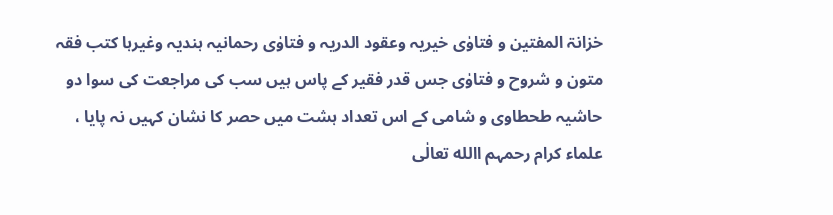خزانۃ المفتین و فتاوٰی خیریہ وعقود الدریہ و فتاوٰی رحمانیہ ہندیہ وغیرہا کتب فقہ متون و شروح و فتاوٰی جس قدر فقیر کے پاس ہیں سب کی مراجعت کی سوا دو حاشیہ طحطاوی و شامی کے اس تعداد ہشت میں حصر کا نشان کہیں نہ پایا ، علماء کرام رحمہم االله تعالٰی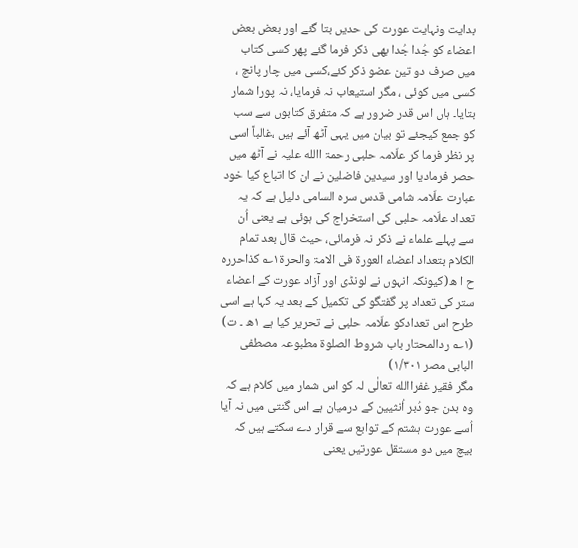بدایت ونہایت عورت کی حدیں بتا گئے اور بعض بعض اعضاء کو جُدا جُدا بھی ذکر فرما گئے پھر کسی کتاب میں صرف دو تین عضو ذکر کئے،کسی میں چار پانچ ، کسی میں کوئی ، مگر استیعاب نہ فرمایا، نہ پورا شمار بتایا۔ ہاں اس قدر ضرور ہے کہ متفرق کتابوں سے سب کو جمع کیجئے تو بیان میں یہی آٹھ آئے ہیں ،غالباً اسی پر نظر فرما کر علّامہ حلبی رحمۃ االله علیہ نے آٹھ میں حصر فرمادیا اور سیدین فاضلین نے ان کا اتباع کیا خود عبارت علّامہ شامی قدس سرہ السامی دلیل ہے کہ یہ تعداد علّامہ حلبی کی استخراج کی ہوئی ہے یعنی اُن سے پہلے علماء نے ذکر نہ فرمائی، حیث قال بعد تمام الکلام بتعداد اعضاء العورۃ فی الامۃ والحرۃ۱؎ کذاحررہ ح ا ھ(کیونکہ انہوں نے لونڈی اور آزاد عورت کے اعضاء ستر کی تعداد پر گفتگو کی تکمیل کے بعد یہ کہا ہے اسی طرح اس تعدادکو علّامہ حلبی نے تحریر کیا ہے ۱ھ ۔ ت)
(۱؎ ردالمحتار باب شروط الصلوۃ مطبوعہ مصطفی البابی مصر ۱/۳۰۱)
مگر فقیر غفراالله تعالٰی لہ کو اس شمار میں کلام ہے کہ وہ بدن جو دُبر اُنثیین کے درمیان ہے اس گنتی میں نہ آیا اُسے عورت ہشتم کے توابع سے قرار دے سکتے ہیں کہ بیچ میں دو مستقل عورتیں یعنی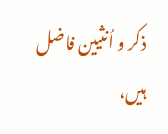ذکر و اُنثیین فاضل ہیں،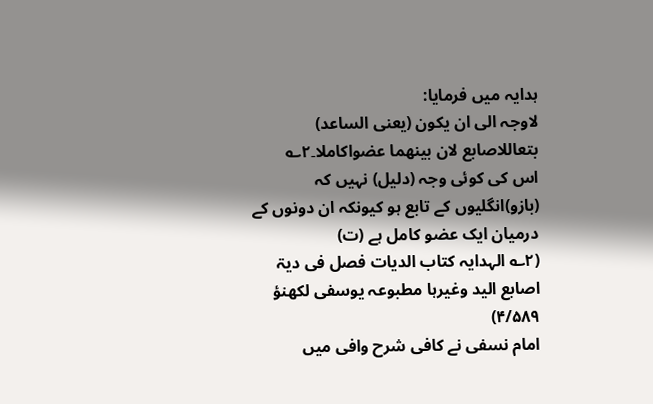ہدایہ میں فرمایا:
لاوجہ الی ان یکون (یعنی الساعد) بتعاللاصابع لان بینھما عضواکاملا۔۲؎
اس کی کوئی وجہ (دلیل) نہیں کہ (بازو)انگلیوں کے تابع ہو کیونکہ ان دونوں کے درمیان ایک عضو کامل ہے (ت)
(۲؎ الہدایہ کتاب الدیات فصل فی دیۃ اصابع الید وغیرہا مطبوعہ یوسفی لکھنؤ ۴/۵۸۹)
امام نسفی نے کافی شرح وافی میں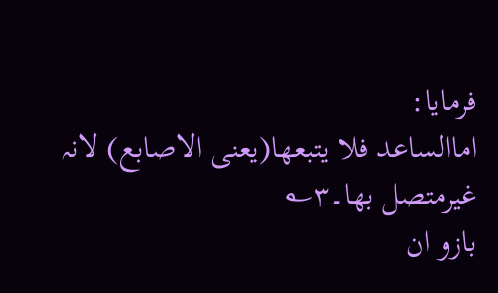فرمایا:
اماالساعد فلا یتبعھا(یعنی الاصابع) لانہ غیرمتصل بھا۔۳؎
بازو ان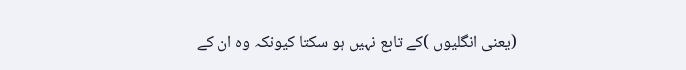(یعنی انگلیوں )کے تابع نہیں ہو سکتا کیونکہ وہ ان کے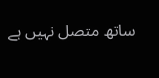ساتھ متصل نہیں ہے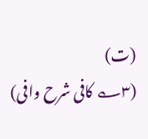(ت)
(۳؎ کافی شرح وافی)